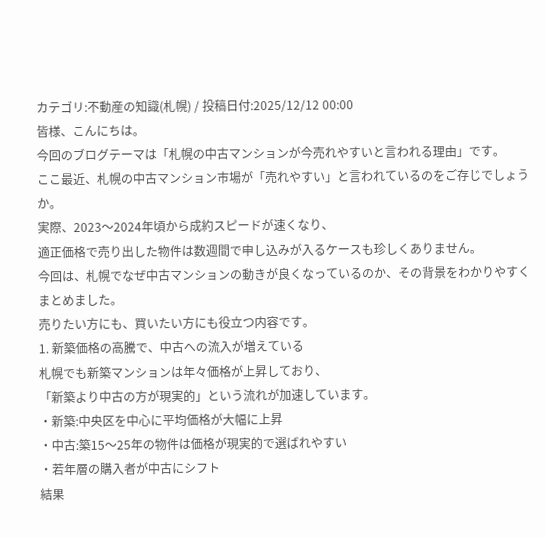カテゴリ:不動産の知識(札幌) / 投稿日付:2025/12/12 00:00
皆様、こんにちは。
今回のブログテーマは「札幌の中古マンションが今売れやすいと言われる理由」です。
ここ最近、札幌の中古マンション市場が「売れやすい」と言われているのをご存じでしょうか。
実際、2023〜2024年頃から成約スピードが速くなり、
適正価格で売り出した物件は数週間で申し込みが入るケースも珍しくありません。
今回は、札幌でなぜ中古マンションの動きが良くなっているのか、その背景をわかりやすくまとめました。
売りたい方にも、買いたい方にも役立つ内容です。
1. 新築価格の高騰で、中古への流入が増えている
札幌でも新築マンションは年々価格が上昇しており、
「新築より中古の方が現実的」という流れが加速しています。
・新築:中央区を中心に平均価格が大幅に上昇
・中古:築15〜25年の物件は価格が現実的で選ばれやすい
・若年層の購入者が中古にシフト
結果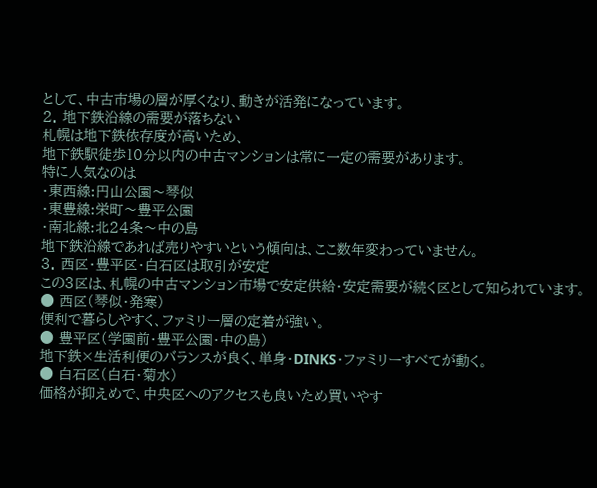として、中古市場の層が厚くなり、動きが活発になっています。
2. 地下鉄沿線の需要が落ちない
札幌は地下鉄依存度が高いため、
地下鉄駅徒歩10分以内の中古マンションは常に一定の需要があります。
特に人気なのは
・東西線:円山公園〜琴似
・東豊線:栄町〜豊平公園
・南北線:北24条〜中の島
地下鉄沿線であれば売りやすいという傾向は、ここ数年変わっていません。
3. 西区・豊平区・白石区は取引が安定
この3区は、札幌の中古マンション市場で安定供給・安定需要が続く区として知られています。
● 西区(琴似・発寒)
便利で暮らしやすく、ファミリー層の定着が強い。
● 豊平区(学園前・豊平公園・中の島)
地下鉄×生活利便のバランスが良く、単身・DINKS・ファミリーすべてが動く。
● 白石区(白石・菊水)
価格が抑えめで、中央区へのアクセスも良いため買いやす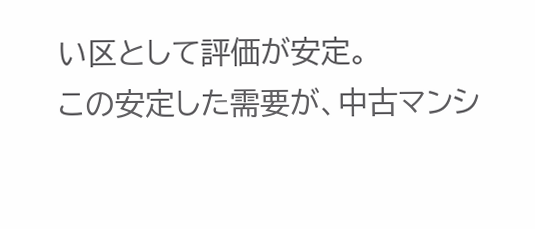い区として評価が安定。
この安定した需要が、中古マンシ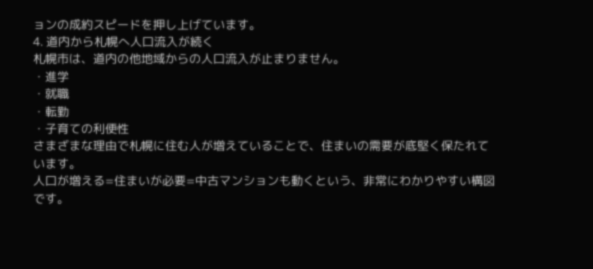ョンの成約スピードを押し上げています。
4. 道内から札幌へ人口流入が続く
札幌市は、道内の他地域からの人口流入が止まりません。
・進学
・就職
・転勤
・子育ての利便性
さまざまな理由で札幌に住む人が増えていることで、住まいの需要が底堅く保たれています。
人口が増える=住まいが必要=中古マンションも動くという、非常にわかりやすい構図です。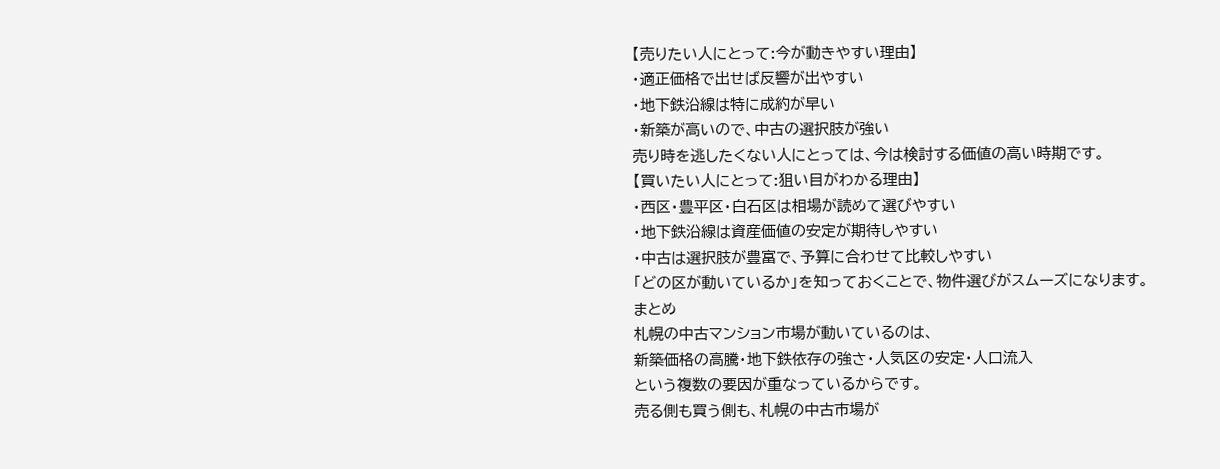【売りたい人にとって:今が動きやすい理由】
・適正価格で出せば反響が出やすい
・地下鉄沿線は特に成約が早い
・新築が高いので、中古の選択肢が強い
売り時を逃したくない人にとっては、今は検討する価値の高い時期です。
【買いたい人にとって:狙い目がわかる理由】
・西区・豊平区・白石区は相場が読めて選びやすい
・地下鉄沿線は資産価値の安定が期待しやすい
・中古は選択肢が豊富で、予算に合わせて比較しやすい
「どの区が動いているか」を知っておくことで、物件選びがスムーズになります。
まとめ
札幌の中古マンション市場が動いているのは、
新築価格の高騰・地下鉄依存の強さ・人気区の安定・人口流入
という複数の要因が重なっているからです。
売る側も買う側も、札幌の中古市場が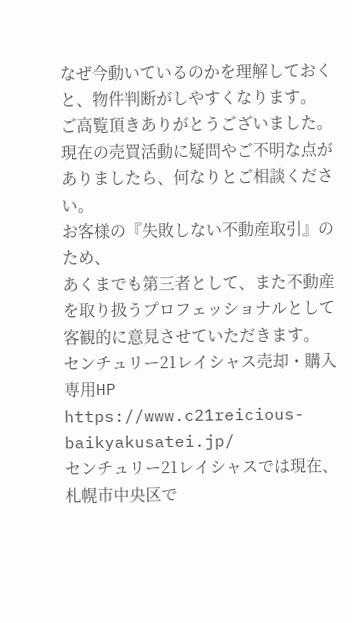なぜ今動いているのかを理解しておくと、物件判断がしやすくなります。
ご高覧頂きありがとうございました。
現在の売買活動に疑問やご不明な点がありましたら、何なりとご相談ください。
お客様の『失敗しない不動産取引』のため、
あくまでも第三者として、また不動産を取り扱うプロフェッショナルとして客観的に意見させていただきます。
センチュリー21レイシャス売却・購入専用HP
https://www.c21reicious-baikyakusatei.jp/
センチュリー21レイシャスでは現在、
札幌市中央区で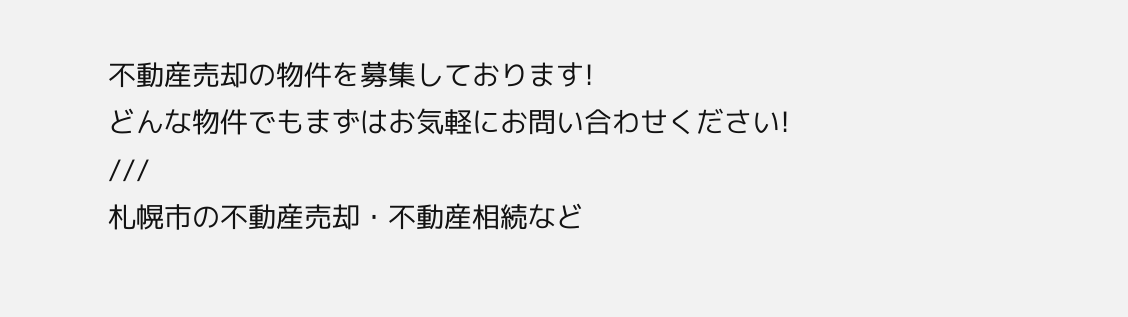不動産売却の物件を募集しております!
どんな物件でもまずはお気軽にお問い合わせください!
///
札幌市の不動産売却・不動産相続など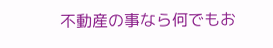不動産の事なら何でもお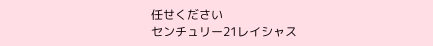任せください
センチュリー21レイシャス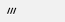///